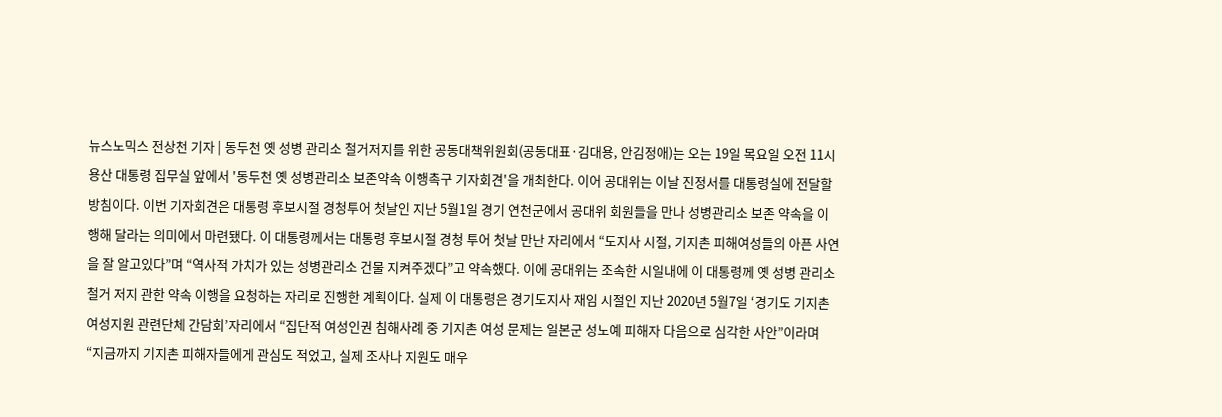뉴스노믹스 전상천 기자 | 동두천 옛 성병 관리소 철거저지를 위한 공동대책위원회(공동대표·김대용, 안김정애)는 오는 19일 목요일 오전 11시 용산 대통령 집무실 앞에서 '동두천 옛 성병관리소 보존약속 이행촉구 기자회견'을 개최한다. 이어 공대위는 이날 진정서를 대통령실에 전달할 방침이다. 이번 기자회견은 대통령 후보시절 경청투어 첫날인 지난 5월1일 경기 연천군에서 공대위 회원들을 만나 성병관리소 보존 약속을 이행해 달라는 의미에서 마련됐다. 이 대통령께서는 대통령 후보시절 경청 투어 첫날 만난 자리에서 “도지사 시절, 기지촌 피해여성들의 아픈 사연을 잘 알고있다”며 “역사적 가치가 있는 성병관리소 건물 지켜주겠다”고 약속했다. 이에 공대위는 조속한 시일내에 이 대통령께 옛 성병 관리소 철거 저지 관한 약속 이행을 요청하는 자리로 진행한 계획이다. 실제 이 대통령은 경기도지사 재임 시절인 지난 2020년 5월7일 ‘경기도 기지촌 여성지원 관련단체 간담회’자리에서 “집단적 여성인권 침해사례 중 기지촌 여성 문제는 일본군 성노예 피해자 다음으로 심각한 사안”이라며 “지금까지 기지촌 피해자들에게 관심도 적었고, 실제 조사나 지원도 매우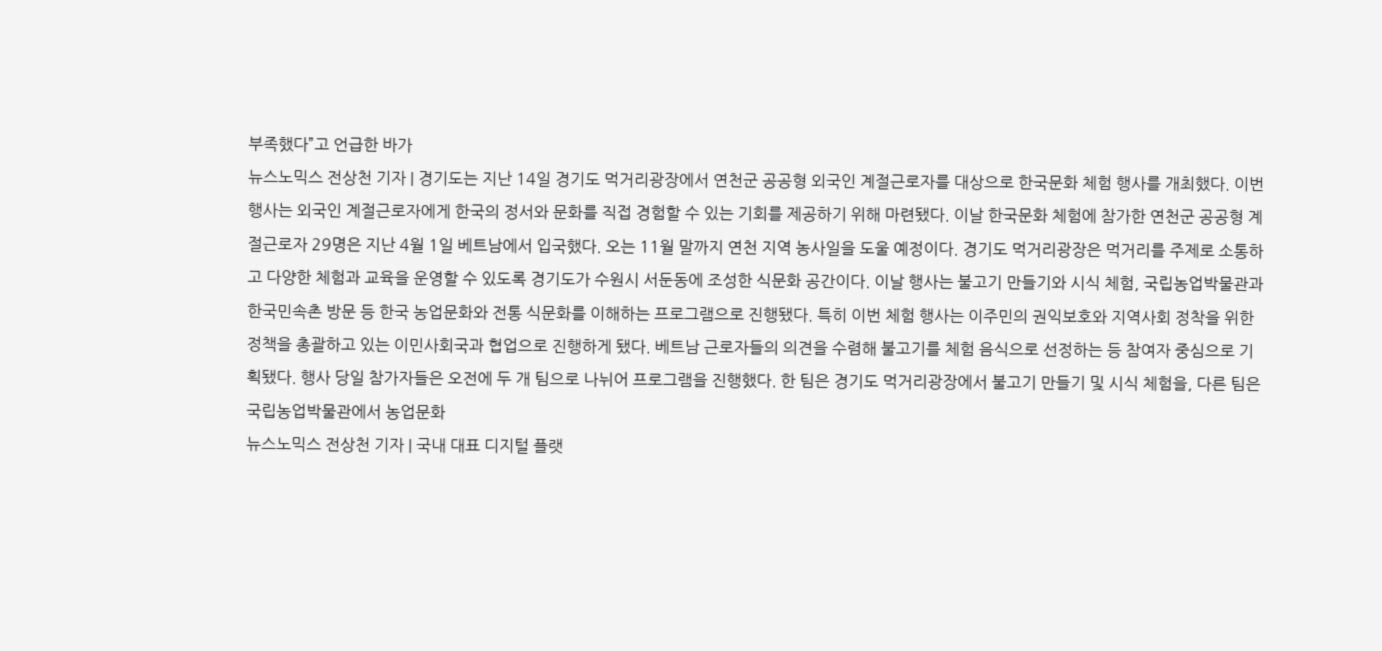부족했다”고 언급한 바가
뉴스노믹스 전상천 기자 | 경기도는 지난 14일 경기도 먹거리광장에서 연천군 공공형 외국인 계절근로자를 대상으로 한국문화 체험 행사를 개최했다. 이번 행사는 외국인 계절근로자에게 한국의 정서와 문화를 직접 경험할 수 있는 기회를 제공하기 위해 마련됐다. 이날 한국문화 체험에 참가한 연천군 공공형 계절근로자 29명은 지난 4월 1일 베트남에서 입국했다. 오는 11월 말까지 연천 지역 농사일을 도울 예정이다. 경기도 먹거리광장은 먹거리를 주제로 소통하고 다양한 체험과 교육을 운영할 수 있도록 경기도가 수원시 서둔동에 조성한 식문화 공간이다. 이날 행사는 불고기 만들기와 시식 체험, 국립농업박물관과 한국민속촌 방문 등 한국 농업문화와 전통 식문화를 이해하는 프로그램으로 진행됐다. 특히 이번 체험 행사는 이주민의 권익보호와 지역사회 정착을 위한 정책을 총괄하고 있는 이민사회국과 협업으로 진행하게 됐다. 베트남 근로자들의 의견을 수렴해 불고기를 체험 음식으로 선정하는 등 참여자 중심으로 기획됐다. 행사 당일 참가자들은 오전에 두 개 팀으로 나뉘어 프로그램을 진행했다. 한 팀은 경기도 먹거리광장에서 불고기 만들기 및 시식 체험을, 다른 팀은 국립농업박물관에서 농업문화
뉴스노믹스 전상천 기자 | 국내 대표 디지털 플랫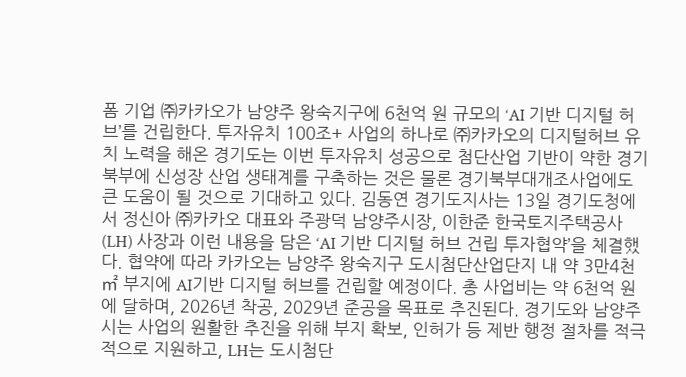폼 기업 ㈜카카오가 남양주 왕숙지구에 6천억 원 규모의 ‘AI 기반 디지털 허브’를 건립한다. 투자유치 100조+ 사업의 하나로 ㈜카카오의 디지털허브 유치 노력을 해온 경기도는 이번 투자유치 성공으로 첨단산업 기반이 약한 경기북부에 신성장 산업 생태계를 구축하는 것은 물론 경기북부대개조사업에도 큰 도움이 될 것으로 기대하고 있다. 김동연 경기도지사는 13일 경기도청에서 정신아 ㈜카카오 대표와 주광덕 남양주시장, 이한준 한국토지주택공사(LH) 사장과 이런 내용을 담은 ‘AI 기반 디지털 허브 건립 투자협약’을 체결했다. 협약에 따라 카카오는 남양주 왕숙지구 도시첨단산업단지 내 약 3만4천㎡ 부지에 AI기반 디지털 허브를 건립할 예정이다. 총 사업비는 약 6천억 원에 달하며, 2026년 착공, 2029년 준공을 목표로 추진된다. 경기도와 남양주시는 사업의 원활한 추진을 위해 부지 확보, 인허가 등 제반 행정 절차를 적극적으로 지원하고, LH는 도시첨단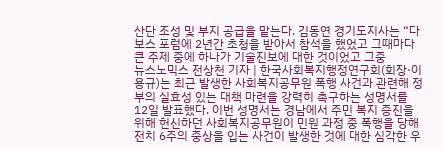산단 조성 및 부지 공급을 맡는다. 김동연 경기도지사는 “다보스 포럼에 2년간 초청을 받아서 참석을 했었고 그때마다 큰 주제 중에 하나가 기술진보에 대한 것이었고 그중
뉴스노믹스 전상천 기자 | 한국사회복지행정연구회(회장·이용규)는 최근 발생한 사회복지공무원 폭행 사건과 관련해 정부의 실효성 있는 대책 마련을 강력히 촉구하는 성명서를 12일 발표했다. 이번 성명서는 경남에서 주민 복지 증진을 위해 헌신하던 사회복지공무원이 민원 과정 중 폭행을 당해 전치 6주의 중상을 입는 사건이 발생한 것에 대한 심각한 우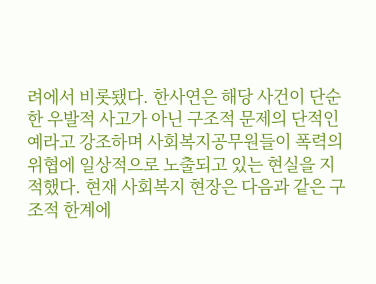려에서 비롯됐다. 한사연은 해당 사건이 단순한 우발적 사고가 아닌 구조적 문제의 단적인 예라고 강조하며 사회복지공무원들이 폭력의 위협에 일상적으로 노출되고 있는 현실을 지적했다. 현재 사회복지 현장은 다음과 같은 구조적 한계에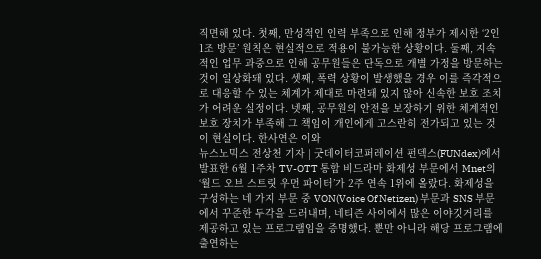직면해 있다. 첫째, 만성적인 인력 부족으로 인해 정부가 제시한 ‘2인 1조 방문’ 원칙은 현실적으로 적용이 불가능한 상황이다. 둘째, 지속적인 업무 과중으로 인해 공무원들은 단독으로 개별 가정을 방문하는 것이 일상화돼 있다. 셋째, 폭력 상황이 발생했을 경우 이를 즉각적으로 대응할 수 있는 체계가 제대로 마련돼 있지 않아 신속한 보호 조치가 어려운 실정이다. 넷째, 공무원의 안전을 보장하기 위한 체계적인 보호 장치가 부족해 그 책임이 개인에게 고스란히 전가되고 있는 것이 현실이다. 한사연은 이와
뉴스노믹스 전상천 기자 | 굿데이터코퍼레이션 펀덱스(FUNdex)에서 발표한 6월 1주차 TV-OTT 통합 비드라마 화제성 부문에서 Mnet의 ‘월드 오브 스트릿 우먼 파이터’가 2주 연속 1위에 올랐다. 화제성을 구성하는 네 가지 부문 중 VON(Voice Of Netizen) 부문과 SNS 부문에서 꾸준한 두각을 드러내며, 네티즌 사이에서 많은 이야깃거리를 제공하고 있는 프로그램임을 증명했다. 뿐만 아니라 해당 프로그램에 출연하는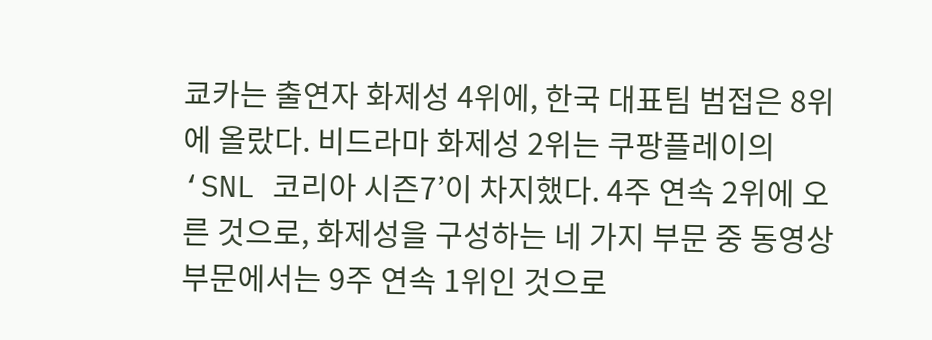쿄카는 출연자 화제성 4위에, 한국 대표팀 범접은 8위에 올랐다. 비드라마 화제성 2위는 쿠팡플레이의 ‘SNL 코리아 시즌7’이 차지했다. 4주 연속 2위에 오른 것으로, 화제성을 구성하는 네 가지 부문 중 동영상 부문에서는 9주 연속 1위인 것으로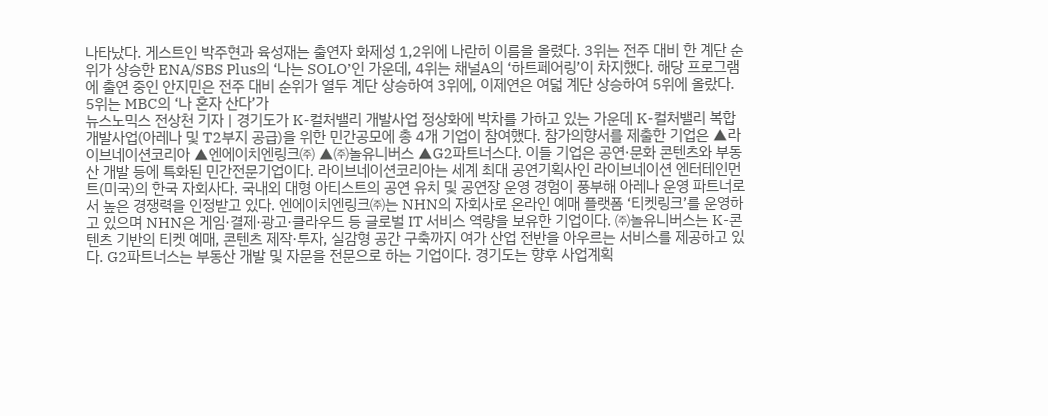나타났다. 게스트인 박주현과 육성재는 출연자 화제성 1,2위에 나란히 이름을 올렸다. 3위는 전주 대비 한 계단 순위가 상승한 ENA/SBS Plus의 ‘나는 SOLO’인 가운데, 4위는 채널A의 ‘하트페어링’이 차지했다. 해당 프로그램에 출연 중인 안지민은 전주 대비 순위가 열두 계단 상승하여 3위에, 이제연은 여덟 계단 상승하여 5위에 올랐다. 5위는 MBC의 ‘나 혼자 산다’가
뉴스노믹스 전상천 기자 | 경기도가 K-컬처밸리 개발사업 정상화에 박차를 가하고 있는 가운데 K-컬처밸리 복합개발사업(아레나 및 T2부지 공급)을 위한 민간공모에 총 4개 기업이 참여했다. 참가의향서를 제출한 기업은 ▲라이브네이션코리아 ▲엔에이치엔링크㈜ ▲㈜놀유니버스 ▲G2파트너스다. 이들 기업은 공연·문화 콘텐츠와 부동산 개발 등에 특화된 민간전문기업이다. 라이브네이션코리아는 세계 최대 공연기획사인 라이브네이션 엔터테인먼트(미국)의 한국 자회사다. 국내외 대형 아티스트의 공연 유치 및 공연장 운영 경험이 풍부해 아레나 운영 파트너로서 높은 경쟁력을 인정받고 있다. 엔에이치엔링크㈜는 NHN의 자회사로 온라인 예매 플랫폼 ‘티켓링크’를 운영하고 있으며 NHN은 게임·결제·광고·클라우드 등 글로벌 IT 서비스 역량을 보유한 기업이다. ㈜놀유니버스는 K-콘텐츠 기반의 티켓 예매, 콘텐츠 제작·투자, 실감형 공간 구축까지 여가 산업 전반을 아우르는 서비스를 제공하고 있다. G2파트너스는 부동산 개발 및 자문을 전문으로 하는 기업이다. 경기도는 향후 사업계획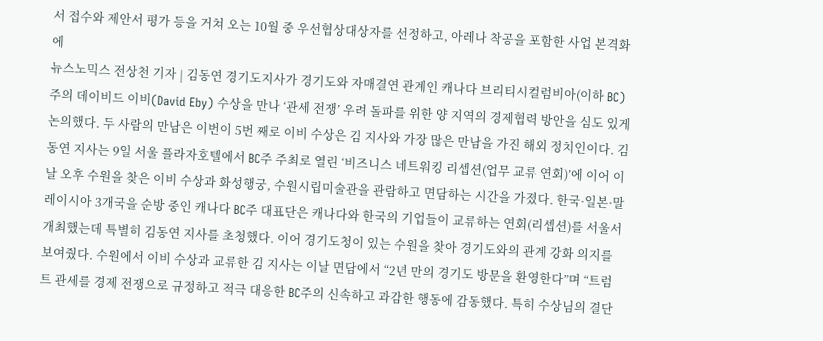서 접수와 제안서 평가 등을 거쳐 오는 10월 중 우선협상대상자를 선정하고, 아레나 착공을 포함한 사업 본격화에
뉴스노믹스 전상천 기자 | 김동연 경기도지사가 경기도와 자매결연 관계인 캐나다 브리티시컬럼비아(이하 BC)주의 데이비드 이비(David Eby) 수상을 만나 ‘관세 전쟁’ 우려 돌파를 위한 양 지역의 경제협력 방안을 심도 있게 논의했다. 두 사람의 만남은 이번이 5번 째로 이비 수상은 김 지사와 가장 많은 만남을 가진 해외 정치인이다. 김동연 지사는 9일 서울 플라자호텔에서 BC주 주최로 열린 ‘비즈니스 네트워킹 리셉션(업무 교류 연회)’에 이어 이날 오후 수원을 찾은 이비 수상과 화성행궁, 수원시립미술관을 관람하고 면담하는 시간을 가졌다. 한국·일본·말레이시아 3개국을 순방 중인 캐나다 BC주 대표단은 캐나다와 한국의 기업들이 교류하는 연회(리셉션)를 서울서 개최했는데 특별히 김동연 지사를 초청했다. 이어 경기도청이 있는 수원을 찾아 경기도와의 관계 강화 의지를 보여줬다. 수원에서 이비 수상과 교류한 김 지사는 이날 면담에서 “2년 만의 경기도 방문을 환영한다”며 “트럼트 관세를 경제 전쟁으로 규정하고 적극 대응한 BC주의 신속하고 과감한 행동에 감동했다. 특히 수상님의 결단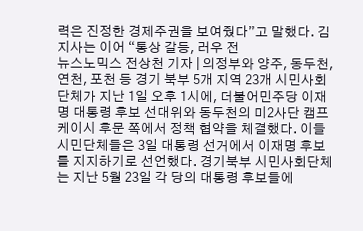력은 진정한 경제주권을 보여줬다”고 말했다. 김 지사는 이어 “통상 갈등, 러우 전
뉴스노믹스 전상천 기자 | 의정부와 양주, 동두천, 연천, 포천 등 경기 북부 5개 지역 23개 시민사회단체가 지난 1일 오후 1시에, 더불어민주당 이재명 대통령 후보 선대위와 동두천의 미2사단 캠프 케이시 후문 쪽에서 정책 협약을 체결했다. 이들 시민단체들은 3일 대통령 선거에서 이재명 후보를 지지하기로 선언했다. 경기북부 시민사회단체는 지난 5월 23일 각 당의 대통령 후보들에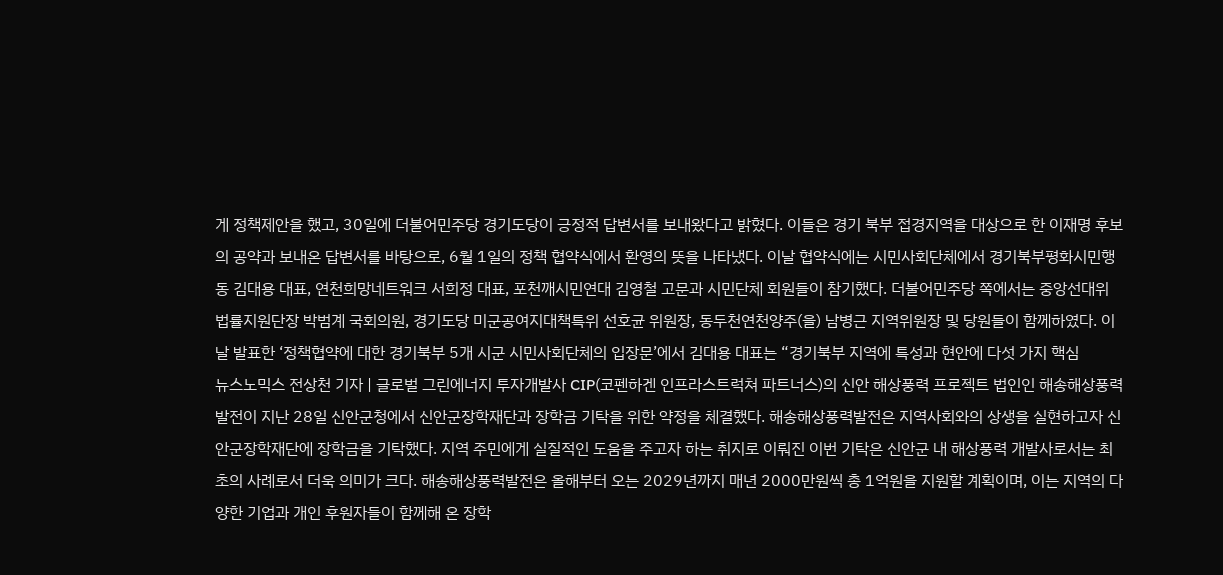게 정책제안을 했고, 30일에 더불어민주당 경기도당이 긍정적 답변서를 보내왔다고 밝혔다. 이들은 경기 북부 접경지역을 대상으로 한 이재명 후보의 공약과 보내온 답변서를 바탕으로, 6월 1일의 정책 협약식에서 환영의 뜻을 나타냈다. 이날 협약식에는 시민사회단체에서 경기북부평화시민행동 김대용 대표, 연천희망네트워크 서희정 대표, 포천깨시민연대 김영철 고문과 시민단체 회원들이 참기했다. 더불어민주당 쪽에서는 중앙선대위 법률지원단장 박범계 국회의원, 경기도당 미군공여지대책특위 선호균 위원장, 동두천연천양주(을) 남병근 지역위원장 및 당원들이 함께하였다. 이날 발표한 ‘정책협약에 대한 경기북부 5개 시군 시민사회단체의 입장문’에서 김대용 대표는 “경기북부 지역에 특성과 현안에 다섯 가지 핵심
뉴스노믹스 전상천 기자 | 글로벌 그린에너지 투자개발사 CIP(코펜하겐 인프라스트럭쳐 파트너스)의 신안 해상풍력 프로젝트 법인인 해송해상풍력발전이 지난 28일 신안군청에서 신안군장학재단과 장학금 기탁을 위한 약정을 체결했다. 해송해상풍력발전은 지역사회와의 상생을 실현하고자 신안군장학재단에 장학금을 기탁했다. 지역 주민에게 실질적인 도움을 주고자 하는 취지로 이뤄진 이번 기탁은 신안군 내 해상풍력 개발사로서는 최초의 사례로서 더욱 의미가 크다. 해송해상풍력발전은 올해부터 오는 2029년까지 매년 2000만원씩 총 1억원을 지원할 계획이며, 이는 지역의 다양한 기업과 개인 후원자들이 함께해 온 장학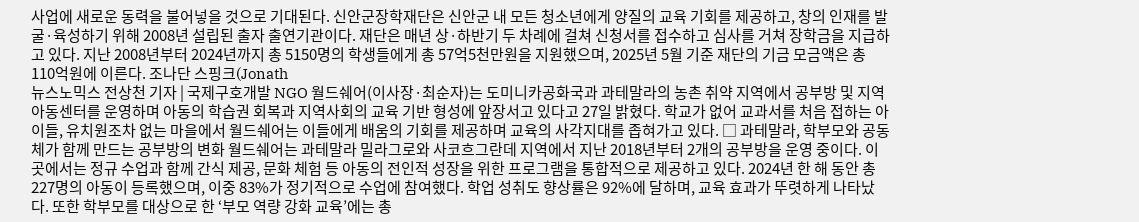사업에 새로운 동력을 불어넣을 것으로 기대된다. 신안군장학재단은 신안군 내 모든 청소년에게 양질의 교육 기회를 제공하고, 창의 인재를 발굴·육성하기 위해 2008년 설립된 출자 출연기관이다. 재단은 매년 상·하반기 두 차례에 걸쳐 신청서를 접수하고 심사를 거쳐 장학금을 지급하고 있다. 지난 2008년부터 2024년까지 총 5150명의 학생들에게 총 57억5천만원을 지원했으며, 2025년 5월 기준 재단의 기금 모금액은 총 110억원에 이른다. 조나단 스핑크(Jonath
뉴스노믹스 전상천 기자 | 국제구호개발 NGO 월드쉐어(이사장·최순자)는 도미니카공화국과 과테말라의 농촌 취약 지역에서 공부방 및 지역아동센터를 운영하며 아동의 학습권 회복과 지역사회의 교육 기반 형성에 앞장서고 있다고 27일 밝혔다. 학교가 없어 교과서를 처음 접하는 아이들, 유치원조차 없는 마을에서 월드쉐어는 이들에게 배움의 기회를 제공하며 교육의 사각지대를 좁혀가고 있다. □ 과테말라, 학부모와 공동체가 함께 만드는 공부방의 변화 월드쉐어는 과테말라 밀라그로와 사코흐그란데 지역에서 지난 2018년부터 2개의 공부방을 운영 중이다. 이곳에서는 정규 수업과 함께 간식 제공, 문화 체험 등 아동의 전인적 성장을 위한 프로그램을 통합적으로 제공하고 있다. 2024년 한 해 동안 총 227명의 아동이 등록했으며, 이중 83%가 정기적으로 수업에 참여했다. 학업 성취도 향상률은 92%에 달하며, 교육 효과가 뚜렷하게 나타났다. 또한 학부모를 대상으로 한 ‘부모 역량 강화 교육’에는 총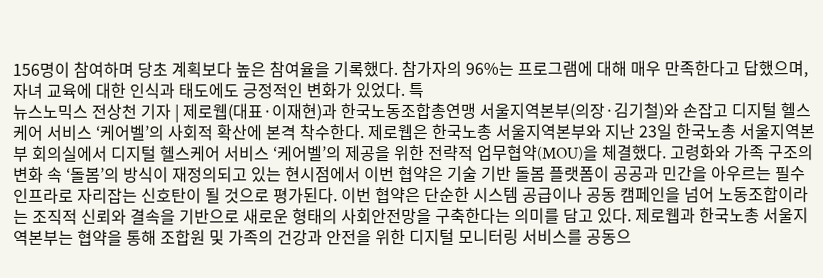156명이 참여하며 당초 계획보다 높은 참여율을 기록했다. 참가자의 96%는 프로그램에 대해 매우 만족한다고 답했으며, 자녀 교육에 대한 인식과 태도에도 긍정적인 변화가 있었다. 특
뉴스노믹스 전상천 기자 | 제로웹(대표·이재현)과 한국노동조합총연맹 서울지역본부(의장·김기철)와 손잡고 디지털 헬스케어 서비스 ‘케어벨’의 사회적 확산에 본격 착수한다. 제로웹은 한국노총 서울지역본부와 지난 23일 한국노총 서울지역본부 회의실에서 디지털 헬스케어 서비스 ‘케어벨’의 제공을 위한 전략적 업무협약(MOU)을 체결했다. 고령화와 가족 구조의 변화 속 ‘돌봄’의 방식이 재정의되고 있는 현시점에서 이번 협약은 기술 기반 돌봄 플랫폼이 공공과 민간을 아우르는 필수 인프라로 자리잡는 신호탄이 될 것으로 평가된다. 이번 협약은 단순한 시스템 공급이나 공동 캠페인을 넘어 노동조합이라는 조직적 신뢰와 결속을 기반으로 새로운 형태의 사회안전망을 구축한다는 의미를 담고 있다. 제로웹과 한국노총 서울지역본부는 협약을 통해 조합원 및 가족의 건강과 안전을 위한 디지털 모니터링 서비스를 공동으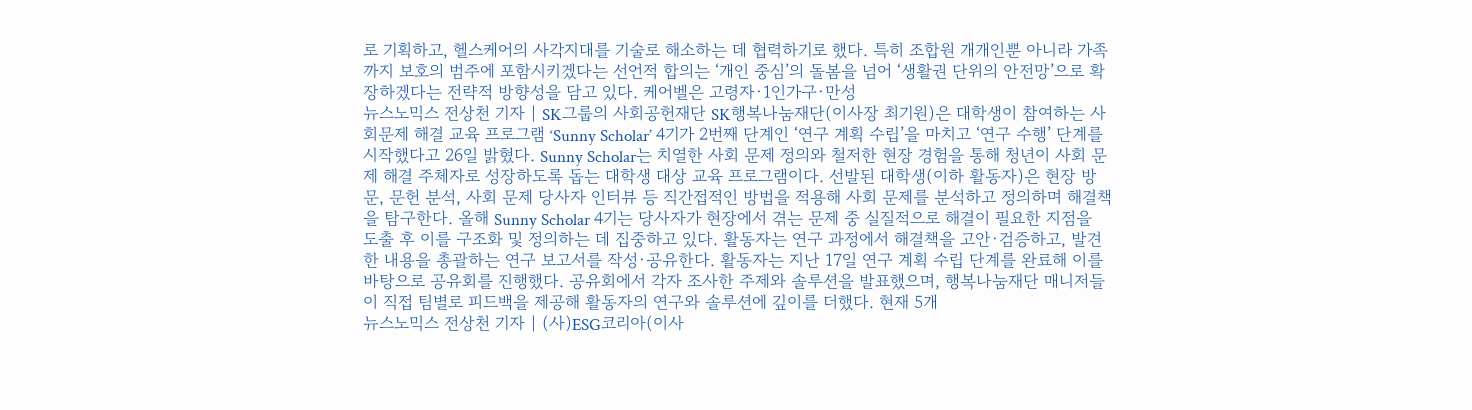로 기획하고, 헬스케어의 사각지대를 기술로 해소하는 데 협력하기로 했다. 특히 조합원 개개인뿐 아니라 가족까지 보호의 범주에 포함시키겠다는 선언적 합의는 ‘개인 중심’의 돌봄을 넘어 ‘생활권 단위의 안전망’으로 확장하겠다는 전략적 방향성을 담고 있다. 케어벨은 고령자·1인가구·만성
뉴스노믹스 전상천 기자 | SK그룹의 사회공헌재단 SK행복나눔재단(이사장 최기원)은 대학생이 참여하는 사회문제 해결 교육 프로그램 ‘Sunny Scholar’ 4기가 2번째 단계인 ‘연구 계획 수립’을 마치고 ‘연구 수행’ 단계를 시작했다고 26일 밝혔다. Sunny Scholar는 치열한 사회 문제 정의와 철저한 현장 경험을 통해 청년이 사회 문제 해결 주체자로 성장하도록 돕는 대학생 대상 교육 프로그램이다. 선발된 대학생(이하 활동자)은 현장 방문, 문헌 분석, 사회 문제 당사자 인터뷰 등 직간접적인 방법을 적용해 사회 문제를 분석하고 정의하며 해결책을 탐구한다. 올해 Sunny Scholar 4기는 당사자가 현장에서 겪는 문제 중 실질적으로 해결이 필요한 지점을 도출 후 이를 구조화 및 정의하는 데 집중하고 있다. 활동자는 연구 과정에서 해결책을 고안·검증하고, 발견한 내용을 총괄하는 연구 보고서를 작성·공유한다. 활동자는 지난 17일 연구 계획 수립 단계를 완료해 이를 바탕으로 공유회를 진행했다. 공유회에서 각자 조사한 주제와 솔루션을 발표했으며, 행복나눔재단 매니저들이 직접 팀별로 피드백을 제공해 활동자의 연구와 솔루션에 깊이를 더했다. 현재 5개
뉴스노믹스 전상천 기자 | (사)ESG코리아(이사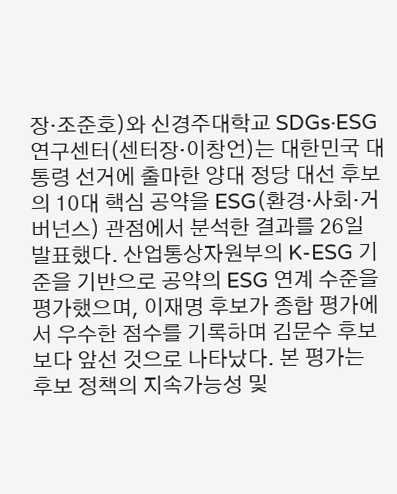장·조준호)와 신경주대학교 SDGs·ESG 연구센터(센터장·이창언)는 대한민국 대통령 선거에 출마한 양대 정당 대선 후보의 10대 핵심 공약을 ESG(환경·사회·거버넌스) 관점에서 분석한 결과를 26일 발표했다. 산업통상자원부의 K-ESG 기준을 기반으로 공약의 ESG 연계 수준을 평가했으며, 이재명 후보가 종합 평가에서 우수한 점수를 기록하며 김문수 후보보다 앞선 것으로 나타났다. 본 평가는 후보 정책의 지속가능성 및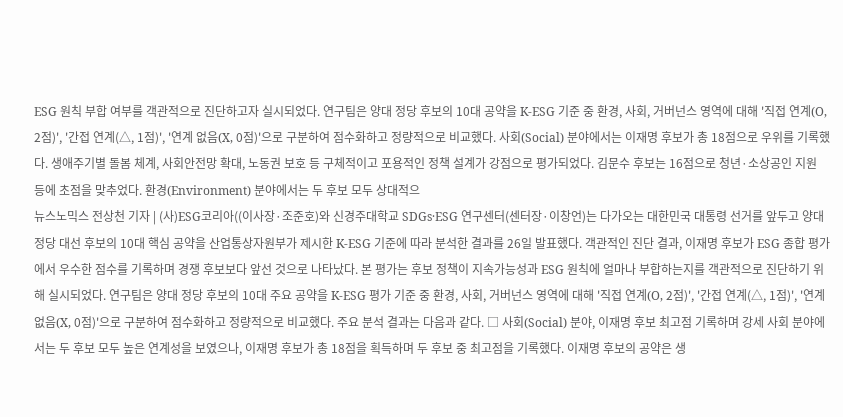ESG 원칙 부합 여부를 객관적으로 진단하고자 실시되었다. 연구팀은 양대 정당 후보의 10대 공약을 K-ESG 기준 중 환경, 사회, 거버넌스 영역에 대해 '직접 연계(O, 2점)', '간접 연계(△, 1점)', '연계 없음(X, 0점)'으로 구분하여 점수화하고 정량적으로 비교했다. 사회(Social) 분야에서는 이재명 후보가 총 18점으로 우위를 기록했다. 생애주기별 돌봄 체계, 사회안전망 확대, 노동권 보호 등 구체적이고 포용적인 정책 설계가 강점으로 평가되었다. 김문수 후보는 16점으로 청년·소상공인 지원 등에 초점을 맞추었다. 환경(Environment) 분야에서는 두 후보 모두 상대적으
뉴스노믹스 전상천 기자 | (사)ESG코리아((이사장·조준호)와 신경주대학교 SDGs·ESG 연구센터(센터장·이창언)는 다가오는 대한민국 대통령 선거를 앞두고 양대 정당 대선 후보의 10대 핵심 공약을 산업통상자원부가 제시한 K-ESG 기준에 따라 분석한 결과를 26일 발표했다. 객관적인 진단 결과, 이재명 후보가 ESG 종합 평가에서 우수한 점수를 기록하며 경쟁 후보보다 앞선 것으로 나타났다. 본 평가는 후보 정책이 지속가능성과 ESG 원칙에 얼마나 부합하는지를 객관적으로 진단하기 위해 실시되었다. 연구팀은 양대 정당 후보의 10대 주요 공약을 K-ESG 평가 기준 중 환경, 사회, 거버넌스 영역에 대해 '직접 연계(O, 2점)', '간접 연계(△, 1점)', '연계 없음(X, 0점)'으로 구분하여 점수화하고 정량적으로 비교했다. 주요 분석 결과는 다음과 같다. □ 사회(Social) 분야, 이재명 후보 최고점 기록하며 강세 사회 분야에서는 두 후보 모두 높은 연계성을 보였으나, 이재명 후보가 총 18점을 획득하며 두 후보 중 최고점을 기록했다. 이재명 후보의 공약은 생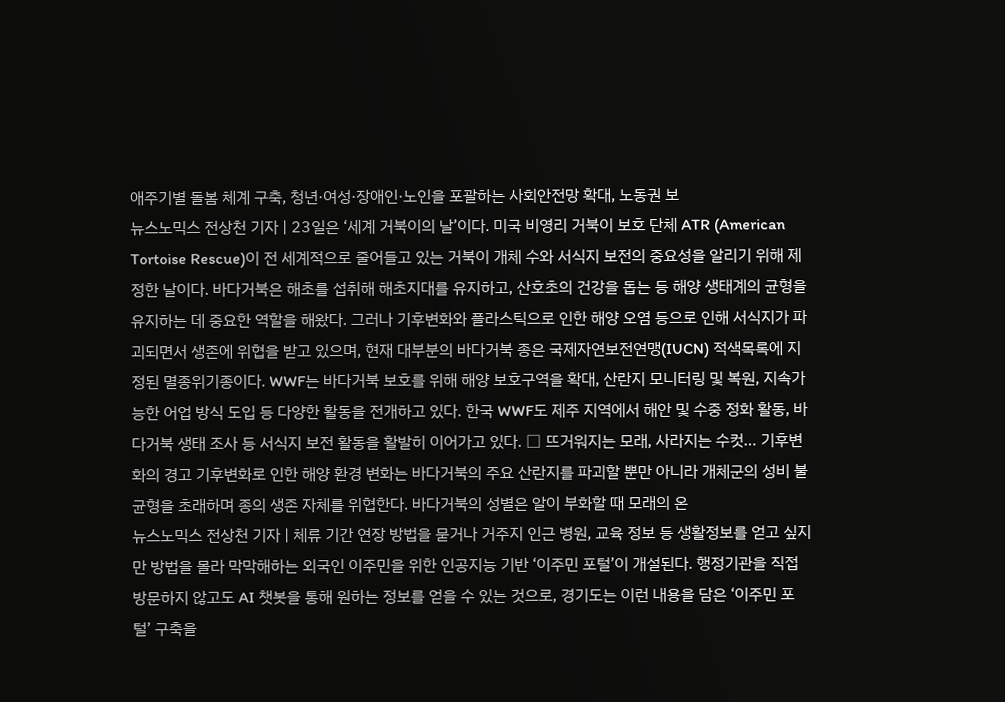애주기별 돌봄 체계 구축, 청년·여성·장애인·노인을 포괄하는 사회안전망 확대, 노동권 보
뉴스노믹스 전상천 기자 | 23일은 ‘세계 거북이의 날’이다. 미국 비영리 거북이 보호 단체 ATR (American Tortoise Rescue)이 전 세계적으로 줄어들고 있는 거북이 개체 수와 서식지 보전의 중요성을 알리기 위해 제정한 날이다. 바다거북은 해초를 섭취해 해초지대를 유지하고, 산호초의 건강을 돕는 등 해양 생태계의 균형을 유지하는 데 중요한 역할을 해왔다. 그러나 기후변화와 플라스틱으로 인한 해양 오염 등으로 인해 서식지가 파괴되면서 생존에 위협을 받고 있으며, 현재 대부분의 바다거북 종은 국제자연보전연맹(IUCN) 적색목록에 지정된 멸종위기종이다. WWF는 바다거북 보호를 위해 해양 보호구역을 확대, 산란지 모니터링 및 복원, 지속가능한 어업 방식 도입 등 다양한 활동을 전개하고 있다. 한국 WWF도 제주 지역에서 해안 및 수중 정화 활동, 바다거북 생태 조사 등 서식지 보전 활동을 활발히 이어가고 있다. □ 뜨거워지는 모래, 사라지는 수컷… 기후변화의 경고 기후변화로 인한 해양 환경 변화는 바다거북의 주요 산란지를 파괴할 뿐만 아니라 개체군의 성비 불균형을 초래하며 종의 생존 자체를 위협한다. 바다거북의 성별은 알이 부화할 때 모래의 온
뉴스노믹스 전상천 기자 | 체류 기간 연장 방법을 묻거나 거주지 인근 병원, 교육 정보 등 생활정보를 얻고 싶지만 방법을 몰라 막막해하는 외국인 이주민을 위한 인공지능 기반 ‘이주민 포털’이 개설된다. 행정기관을 직접 방문하지 않고도 AI 챗봇을 통해 원하는 정보를 얻을 수 있는 것으로, 경기도는 이런 내용을 담은 ‘이주민 포털’ 구축을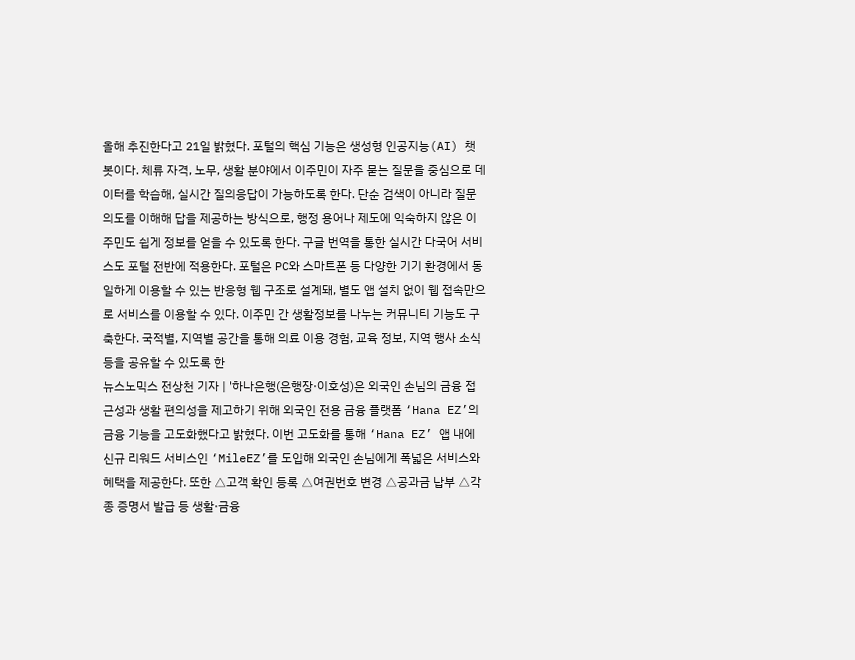올해 추진한다고 21일 밝혔다. 포털의 핵심 기능은 생성형 인공지능(AI) 챗봇이다. 체류 자격, 노무, 생활 분야에서 이주민이 자주 묻는 질문을 중심으로 데이터를 학습해, 실시간 질의응답이 가능하도록 한다. 단순 검색이 아니라 질문 의도를 이해해 답을 제공하는 방식으로, 행정 용어나 제도에 익숙하지 않은 이주민도 쉽게 정보를 얻을 수 있도록 한다. 구글 번역을 통한 실시간 다국어 서비스도 포털 전반에 적용한다. 포털은 PC와 스마트폰 등 다양한 기기 환경에서 동일하게 이용할 수 있는 반응형 웹 구조로 설계돼, 별도 앱 설치 없이 웹 접속만으로 서비스를 이용할 수 있다. 이주민 간 생활정보를 나누는 커뮤니티 기능도 구축한다. 국적별, 지역별 공간을 통해 의료 이용 경험, 교육 정보, 지역 행사 소식 등을 공유할 수 있도록 한
뉴스노믹스 전상천 기자 | '하나은행(은행장·이호성)은 외국인 손님의 금융 접근성과 생활 편의성을 제고하기 위해 외국인 전용 금융 플랫폼 ‘Hana EZ’의 금융 기능을 고도화했다고 밝혔다. 이번 고도화를 통해 ‘Hana EZ’ 앱 내에 신규 리워드 서비스인 ‘MileEZ’를 도입해 외국인 손님에게 폭넓은 서비스와 혜택을 제공한다. 또한 △고객 확인 등록 △여권번호 변경 △공과금 납부 △각종 증명서 발급 등 생활·금융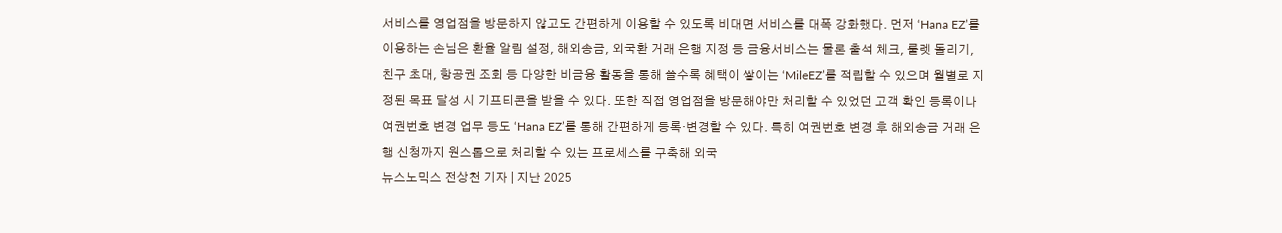서비스를 영업점을 방문하지 않고도 간편하게 이용할 수 있도록 비대면 서비스를 대폭 강화했다. 먼저 ‘Hana EZ’를 이용하는 손님은 환율 알림 설정, 해외송금, 외국환 거래 은행 지정 등 금융서비스는 물론 출석 체크, 룰렛 돌리기, 친구 초대, 항공권 조회 등 다양한 비금융 활동을 통해 쓸수록 혜택이 쌓이는 ‘MileEZ’를 적립할 수 있으며 월별로 지정된 목표 달성 시 기프티콘을 받을 수 있다. 또한 직접 영업점을 방문해야만 처리할 수 있었던 고객 확인 등록이나 여권번호 변경 업무 등도 ‘Hana EZ’를 통해 간편하게 등록·변경할 수 있다. 특히 여권번호 변경 후 해외송금 거래 은행 신청까지 원스톱으로 처리할 수 있는 프로세스를 구축해 외국
뉴스노믹스 전상천 기자 | 지난 2025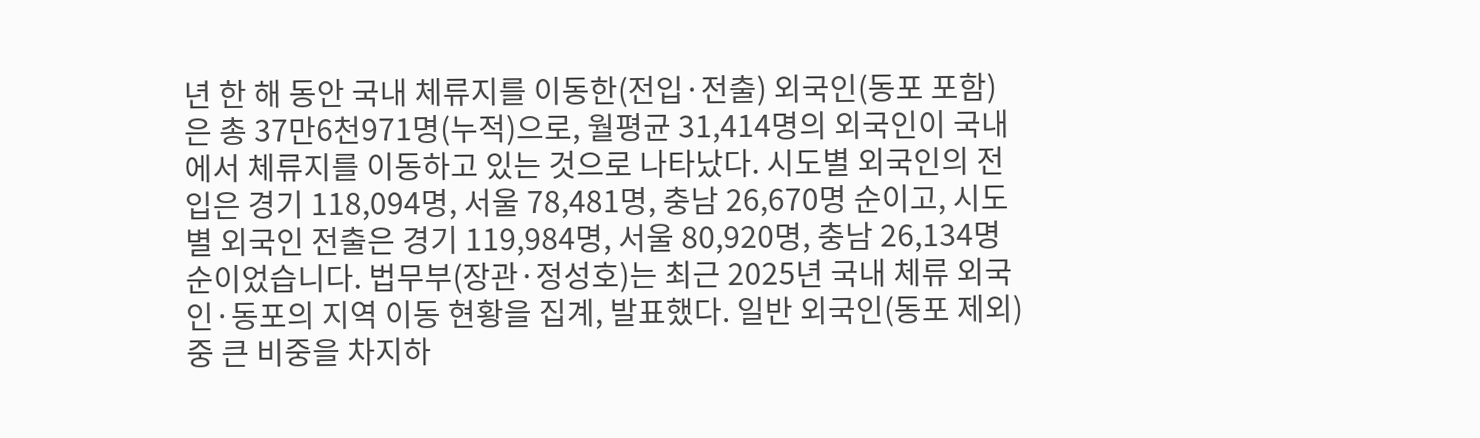년 한 해 동안 국내 체류지를 이동한(전입·전출) 외국인(동포 포함)은 총 37만6천971명(누적)으로, 월평균 31,414명의 외국인이 국내에서 체류지를 이동하고 있는 것으로 나타났다. 시도별 외국인의 전입은 경기 118,094명, 서울 78,481명, 충남 26,670명 순이고, 시도별 외국인 전출은 경기 119,984명, 서울 80,920명, 충남 26,134명 순이었습니다. 법무부(장관·정성호)는 최근 2025년 국내 체류 외국인·동포의 지역 이동 현황을 집계, 발표했다. 일반 외국인(동포 제외) 중 큰 비중을 차지하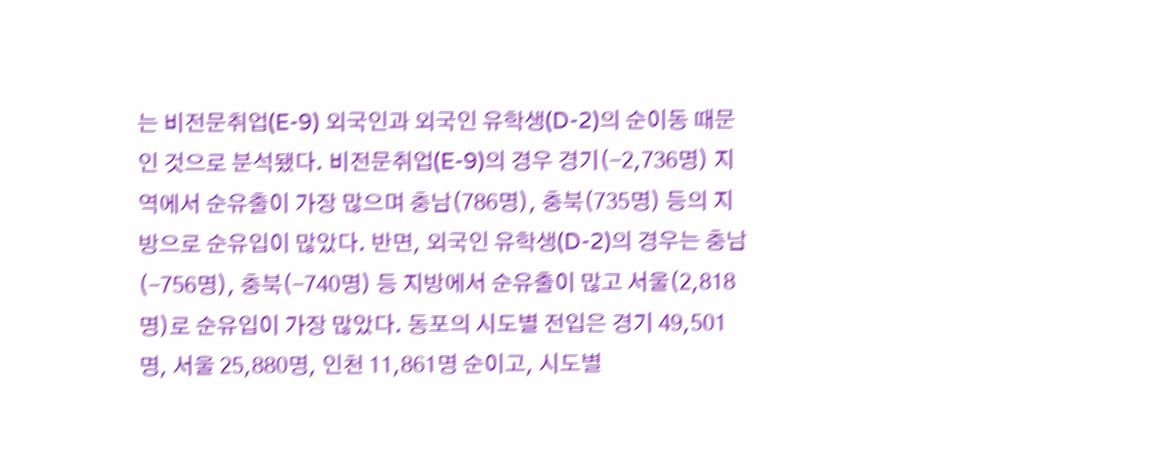는 비전문취업(E-9) 외국인과 외국인 유학생(D-2)의 순이동 때문인 것으로 분석됐다. 비전문취업(E-9)의 경우 경기(-2,736명) 지역에서 순유출이 가장 많으며 충남(786명), 충북(735명) 등의 지방으로 순유입이 많았다. 반면, 외국인 유학생(D-2)의 경우는 충남(-756명), 충북(-740명) 등 지방에서 순유출이 많고 서울(2,818명)로 순유입이 가장 많았다. 동포의 시도별 전입은 경기 49,501명, 서울 25,880명, 인천 11,861명 순이고, 시도별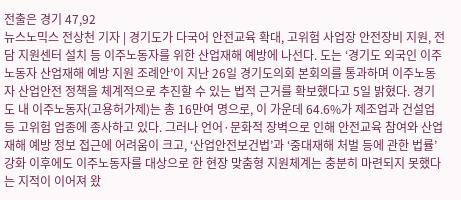전출은 경기 47,92
뉴스노믹스 전상천 기자 | 경기도가 다국어 안전교육 확대, 고위험 사업장 안전장비 지원, 전담 지원센터 설치 등 이주노동자를 위한 산업재해 예방에 나선다. 도는 ‘경기도 외국인 이주노동자 산업재해 예방 지원 조례안’이 지난 26일 경기도의회 본회의를 통과하며 이주노동자 산업안전 정책을 체계적으로 추진할 수 있는 법적 근거를 확보했다고 5일 밝혔다. 경기도 내 이주노동자(고용허가제)는 총 16만여 명으로, 이 가운데 64.6%가 제조업과 건설업 등 고위험 업종에 종사하고 있다. 그러나 언어·문화적 장벽으로 인해 안전교육 참여와 산업재해 예방 정보 접근에 어려움이 크고, ‘산업안전보건법’과 ‘중대재해 처벌 등에 관한 법률’ 강화 이후에도 이주노동자를 대상으로 한 현장 맞춤형 지원체계는 충분히 마련되지 못했다는 지적이 이어져 왔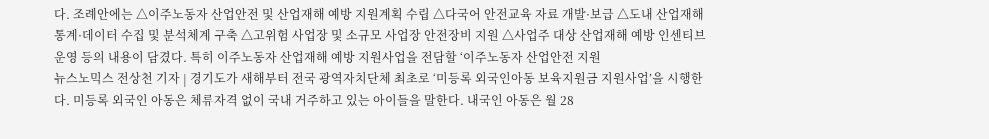다. 조례안에는 △이주노동자 산업안전 및 산업재해 예방 지원계획 수립 △다국어 안전교육 자료 개발·보급 △도내 산업재해 통계·데이터 수집 및 분석체계 구축 △고위험 사업장 및 소규모 사업장 안전장비 지원 △사업주 대상 산업재해 예방 인센티브 운영 등의 내용이 담겼다. 특히 이주노동자 산업재해 예방 지원사업을 전담할 ‘이주노동자 산업안전 지원
뉴스노믹스 전상천 기자 | 경기도가 새해부터 전국 광역자치단체 최초로 ‘미등록 외국인아동 보육지원금 지원사업’을 시행한다. 미등록 외국인 아동은 체류자격 없이 국내 거주하고 있는 아이들을 말한다. 내국인 아동은 월 28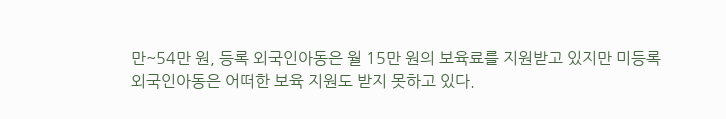만~54만 원, 등록 외국인아동은 월 15만 원의 보육료를 지원받고 있지만 미등록 외국인아동은 어떠한 보육 지원도 받지 못하고 있다.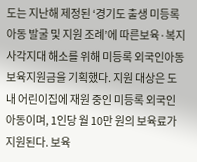도는 지난해 제정된 ‘경기도 출생 미등록 아동 발굴 및 지원 조례’에 따른보육·복지 사각지대 해소를 위해 미등록 외국인아동 보육지원금을 기획했다. 지원 대상은 도내 어린이집에 재원 중인 미등록 외국인아동이며, 1인당 월 10만 원의 보육료가 지원된다. 보육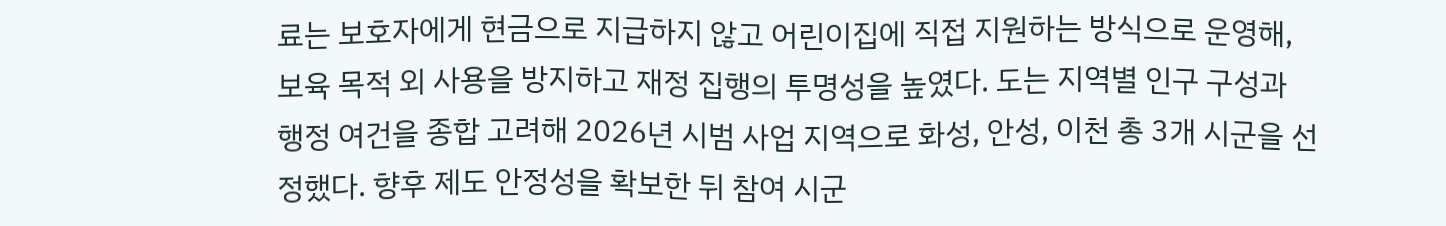료는 보호자에게 현금으로 지급하지 않고 어린이집에 직접 지원하는 방식으로 운영해, 보육 목적 외 사용을 방지하고 재정 집행의 투명성을 높였다. 도는 지역별 인구 구성과 행정 여건을 종합 고려해 2026년 시범 사업 지역으로 화성, 안성, 이천 총 3개 시군을 선정했다. 향후 제도 안정성을 확보한 뒤 참여 시군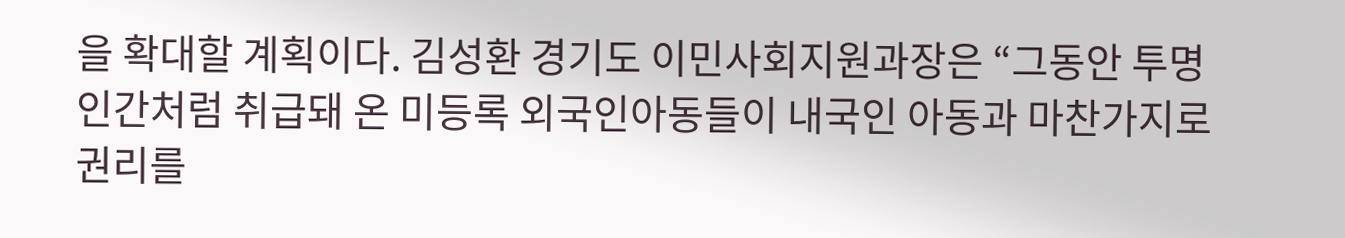을 확대할 계획이다. 김성환 경기도 이민사회지원과장은 “그동안 투명인간처럼 취급돼 온 미등록 외국인아동들이 내국인 아동과 마찬가지로 권리를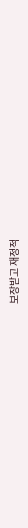보장받고 재정적